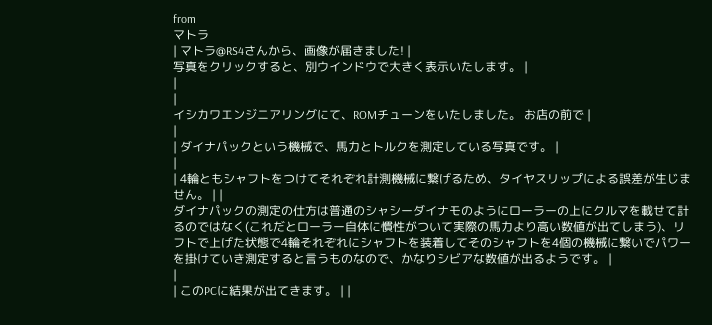from
マトラ
| マトラ@RS4さんから、画像が届きました! |
写真をクリックすると、別ウインドウで大きく表示いたします。 |
|
|
イシカワエンジニアリングにて、ROMチューンをいたしました。 お店の前で |
|
| ダイナパックという機械で、馬力とトルクを測定している写真です。 |
|
| 4輪ともシャフトをつけてそれぞれ計測機械に繋げるため、タイヤスリップによる誤差が生じません。 | |
ダイナパックの測定の仕方は普通のシャシーダイナモのようにローラーの上にクルマを載せて計るのではなく(これだとローラー自体に慣性がついて実際の馬力より高い数値が出てしまう)、リフトで上げた状態で4輪それぞれにシャフトを装着してそのシャフトを4個の機械に繋いでパワーを掛けていき測定すると言うものなので、かなりシビアな数値が出るようです。 |
|
| このPCに結果が出てきます。 | |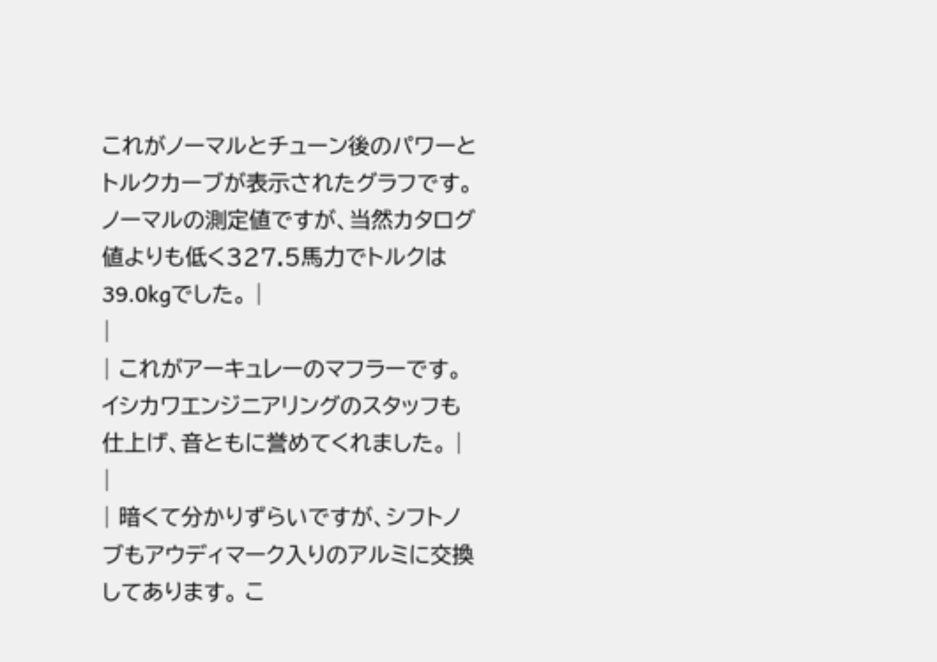これがノーマルとチューン後のパワーとトルクカーブが表示されたグラフです。 ノーマルの測定値ですが、当然カタログ値よりも低く327.5馬力でトルクは39.0kgでした。 |
|
| これがアーキュレーのマフラーです。 イシカワエンジニアリングのスタッフも仕上げ、音ともに誉めてくれました。 |
|
| 暗くて分かりずらいですが、シフトノブもアウディマーク入りのアルミに交換してあります。 こ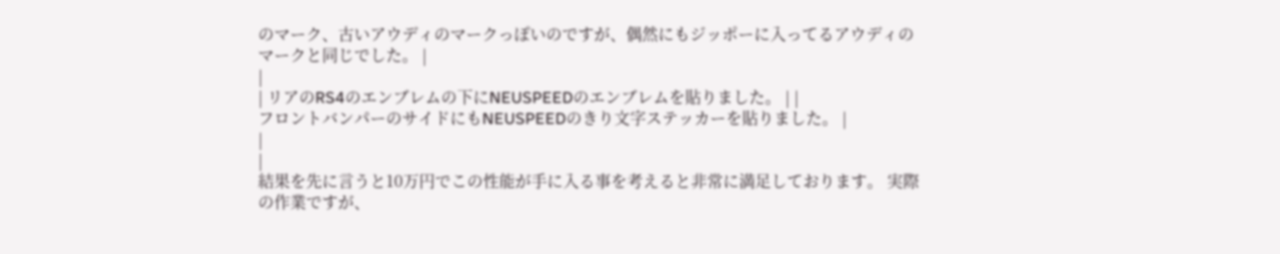のマーク、古いアウディのマークっぽいのですが、偶然にもジッポーに入ってるアウディのマークと同じでした。 |
|
| リアのRS4のエンブレムの下にNEUSPEEDのエンブレムを貼りました。 | |
フロントバンパーのサイドにもNEUSPEEDのきり文字ステッカーを貼りました。 |
|
|
結果を先に言うと10万円でこの性能が手に入る事を考えると非常に満足しております。 実際の作業ですが、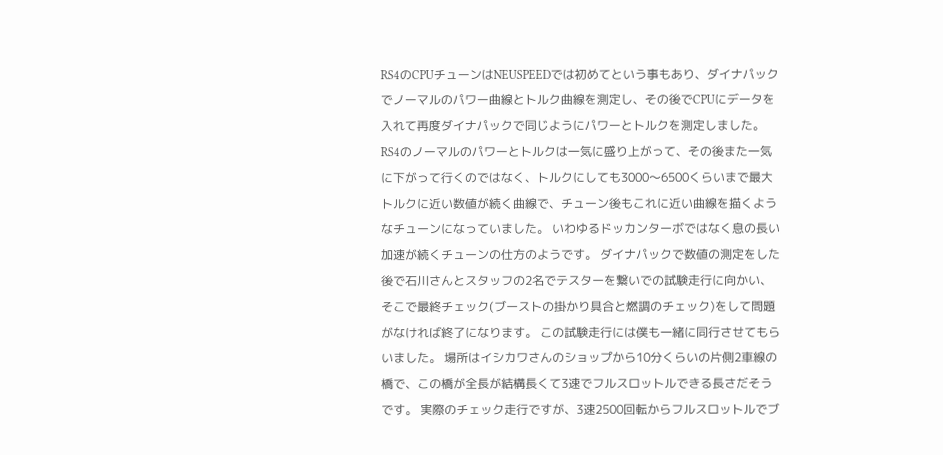RS4のCPUチューンはNEUSPEEDでは初めてという事もあり、ダイナパックでノーマルのパワー曲線とトルク曲線を測定し、その後でCPUにデータを入れて再度ダイナパックで同じようにパワーとトルクを測定しました。 RS4のノーマルのパワーとトルクは一気に盛り上がって、その後また一気に下がって行くのではなく、トルクにしても3000〜6500くらいまで最大トルクに近い数値が続く曲線で、チューン後もこれに近い曲線を描くようなチューンになっていました。 いわゆるドッカンターボではなく息の長い加速が続くチューンの仕方のようです。 ダイナパックで数値の測定をした後で石川さんとスタッフの2名でテスターを繋いでの試験走行に向かい、そこで最終チェック(ブーストの掛かり具合と燃調のチェック)をして問題がなければ終了になります。 この試験走行には僕も一緒に同行させてもらいました。 場所はイシカワさんのショップから10分くらいの片側2車線の橋で、この橋が全長が結構長くて3速でフルスロットルできる長さだそうです。 実際のチェック走行ですが、3速2500回転からフルスロットルでブ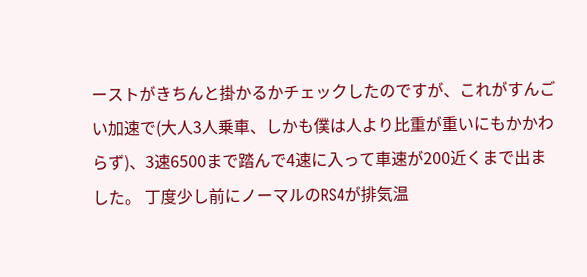ーストがきちんと掛かるかチェックしたのですが、これがすんごい加速で(大人3人乗車、しかも僕は人より比重が重いにもかかわらず)、3速6500まで踏んで4速に入って車速が200近くまで出ました。 丁度少し前にノーマルのRS4が排気温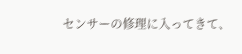センサーの修理に入ってきて、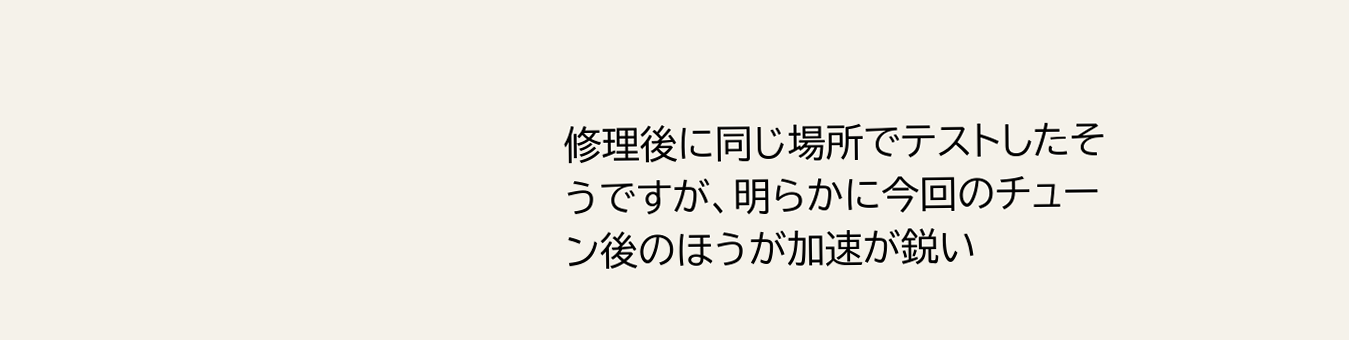修理後に同じ場所でテストしたそうですが、明らかに今回のチューン後のほうが加速が鋭い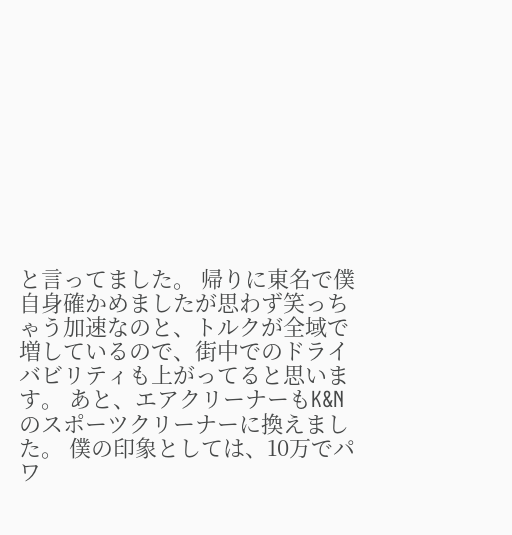と言ってました。 帰りに東名で僕自身確かめましたが思わず笑っちゃう加速なのと、トルクが全域で増しているので、街中でのドライバビリティも上がってると思います。 あと、エアクリーナーもK&Nのスポーツクリーナーに換えました。 僕の印象としては、10万でパワ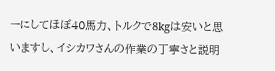ーにしてほぼ40馬力、トルクで8kgは安いと思いますし、イシカワさんの作業の丁寧さと説明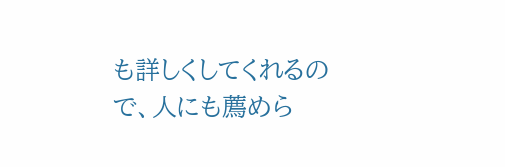も詳しくしてくれるので、人にも薦めら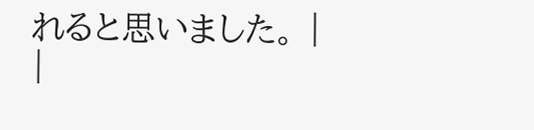れると思いました。 |
|